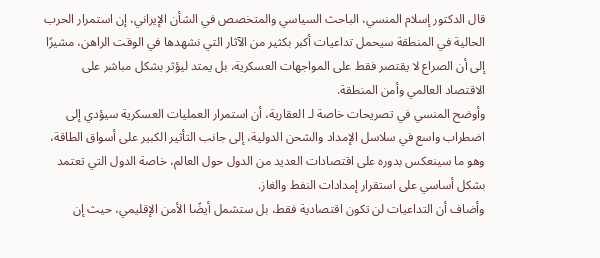قال الدكتور إسلام المنسي، الباحث السياسي والمتخصص في الشأن الإيراني، إن استمرار الحرب الحالية في المنطقة سيحمل تداعيات أكبر بكثير من الآثار التي نشهدها في الوقت الراهن، مشيرًا إلى أن الصراع لا يقتصر فقط على المواجهات العسكرية، بل يمتد ليؤثر بشكل مباشر على الاقتصاد العالمي وأمن المنطقة.
وأوضح المنسي في تصريحات خاصة لـ العقارية، أن استمرار العمليات العسكرية سيؤدي إلى اضطراب واسع في سلاسل الإمداد والشحن الدولية، إلى جانب التأثير الكبير على أسواق الطاقة، وهو ما سينعكس بدوره على اقتصادات العديد من الدول حول العالم، خاصة الدول التي تعتمد بشكل أساسي على استقرار إمدادات النفط والغاز.
وأضاف أن التداعيات لن تكون اقتصادية فقط، بل ستشمل أيضًا الأمن الإقليمي، حيث إن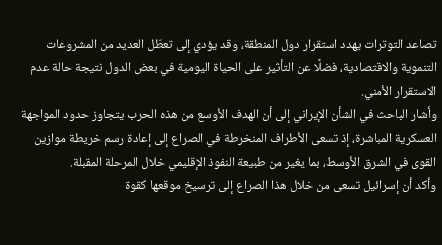تصاعد التوترات يهدد استقرار دول المنطقة، وقد يؤدي إلى تعطّل العديد من المشروعات التنموية والاقتصادية، فضلًا عن التأثير على الحياة اليومية في بعض الدول نتيجة حالة عدم الاستقرار الأمني.
وأشار الباحث في الشأن الإيراني إلى أن الهدف الأوسع من هذه الحرب يتجاوز حدود المواجهة العسكرية المباشرة، إذ تسعى الأطراف المنخرطة في الصراع إلى إعادة رسم خريطة موازين القوى في الشرق الأوسط، بما يغير من طبيعة النفوذ الإقليمي خلال المرحلة المقبلة.
وأكد أن إسرائيل تسعى من خلال هذا الصراع إلى ترسيخ موقعها كقوة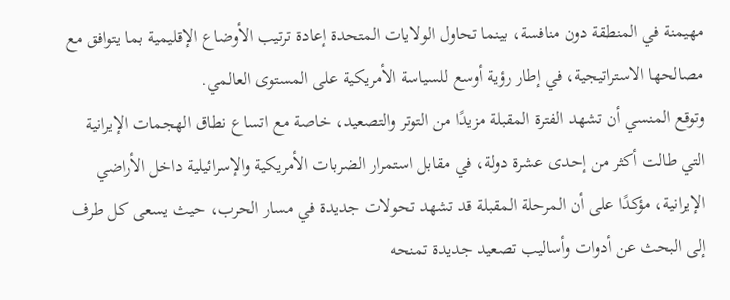مهيمنة في المنطقة دون منافسة، بينما تحاول الولايات المتحدة إعادة ترتيب الأوضاع الإقليمية بما يتوافق مع مصالحها الاستراتيجية، في إطار رؤية أوسع للسياسة الأمريكية على المستوى العالمي.
وتوقع المنسي أن تشهد الفترة المقبلة مزيدًا من التوتر والتصعيد، خاصة مع اتساع نطاق الهجمات الإيرانية التي طالت أكثر من إحدى عشرة دولة، في مقابل استمرار الضربات الأمريكية والإسرائيلية داخل الأراضي الإيرانية، مؤكدًا على أن المرحلة المقبلة قد تشهد تحولات جديدة في مسار الحرب، حيث يسعى كل طرف إلى البحث عن أدوات وأساليب تصعيد جديدة تمنحه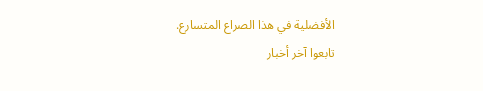الأفضلية في هذا الصراع المتسارع.
تابعوا آخر أخبار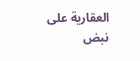العقارية على نبض